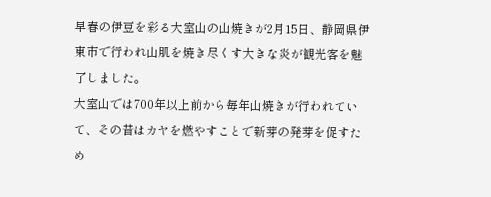早春の伊豆を彩る大室山の山焼きが2月15日、静岡県伊東市で行われ山肌を焼き尽くす大きな炎が観光客を魅了しました。
大室山では700年以上前から毎年山焼きが行われていて、その昔はカヤを燃やすことで新芽の発芽を促すため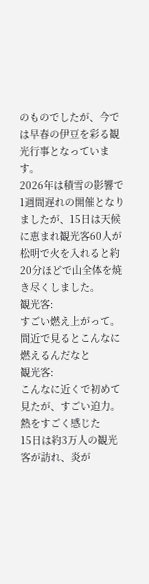のものでしたが、今では早春の伊豆を彩る観光行事となっています。
2026年は積雪の影響で1週間遅れの開催となりましたが、15日は天候に恵まれ観光客60人が松明で火を入れると約20分ほどで山全体を焼き尽くしました。
観光客:
すごい燃え上がって。間近で見るとこんなに燃えるんだなと
観光客:
こんなに近くで初めて見たが、すごい迫力。熱をすごく感じた
15日は約3万人の観光客が訪れ、炎が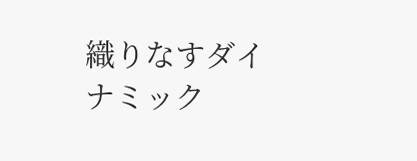織りなすダイナミック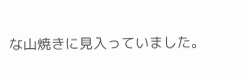な山焼きに見入っていました。